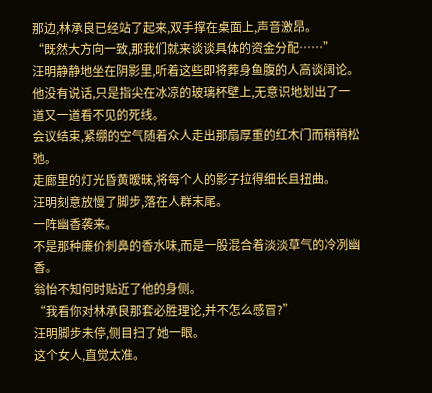那边,林承良已经站了起来,双手撑在桌面上,声音激昂。
“既然大方向一致,那我们就来谈谈具体的资金分配……”
汪明静静地坐在阴影里,听着这些即将葬身鱼腹的人高谈阔论。
他没有说话,只是指尖在冰凉的玻璃杯壁上,无意识地划出了一道又一道看不见的死线。
会议结束,紧绷的空气随着众人走出那扇厚重的红木门而稍稍松弛。
走廊里的灯光昏黄暧昧,将每个人的影子拉得细长且扭曲。
汪明刻意放慢了脚步,落在人群末尾。
一阵幽香袭来。
不是那种廉价刺鼻的香水味,而是一股混合着淡淡草气的冷冽幽香。
翁怡不知何时贴近了他的身侧。
“我看你对林承良那套必胜理论,并不怎么感冒?”
汪明脚步未停,侧目扫了她一眼。
这个女人,直觉太准。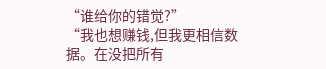“谁给你的错觉?”
“我也想赚钱,但我更相信数据。在没把所有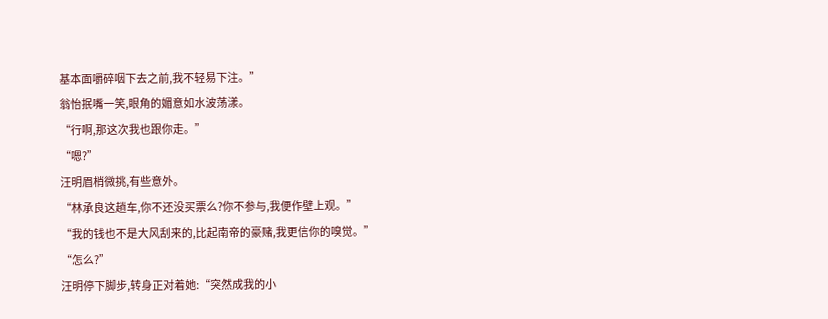基本面嚼碎咽下去之前,我不轻易下注。”
翁怡抿嘴一笑,眼角的媚意如水波荡漾。
“行啊,那这次我也跟你走。”
“嗯?”
汪明眉梢微挑,有些意外。
“林承良这趟车,你不还没买票么?你不参与,我便作壁上观。”
“我的钱也不是大风刮来的,比起南帝的豪赌,我更信你的嗅觉。”
“怎么?”
汪明停下脚步,转身正对着她:“突然成我的小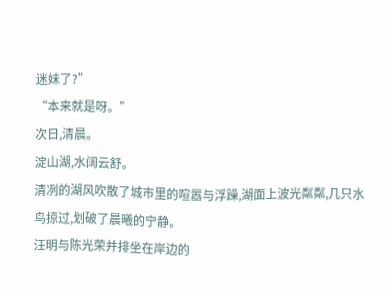迷妹了?”
“本来就是呀。”
次日,清晨。
淀山湖,水阔云舒。
清冽的湖风吹散了城市里的喧嚣与浮躁,湖面上波光粼粼,几只水鸟掠过,划破了晨曦的宁静。
汪明与陈光荣并排坐在岸边的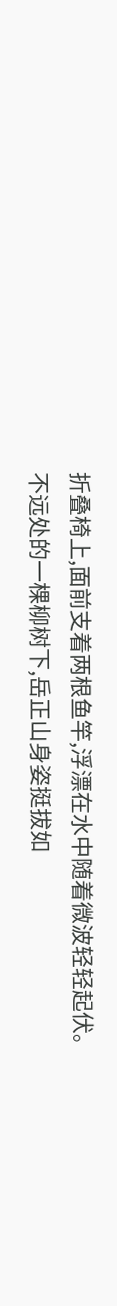折叠椅上,面前支着两根鱼竿,浮漂在水中随着微波轻轻起伏。
不远处的一棵柳树下,岳正山身姿挺拔如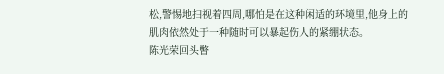松,警惕地扫视着四周,哪怕是在这种闲适的环境里,他身上的肌肉依然处于一种随时可以暴起伤人的紧绷状态。
陈光荣回头瞥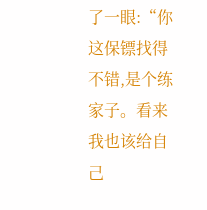了一眼:“你这保镖找得不错,是个练家子。看来我也该给自己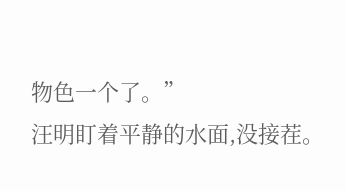物色一个了。”
汪明盯着平静的水面,没接茬。